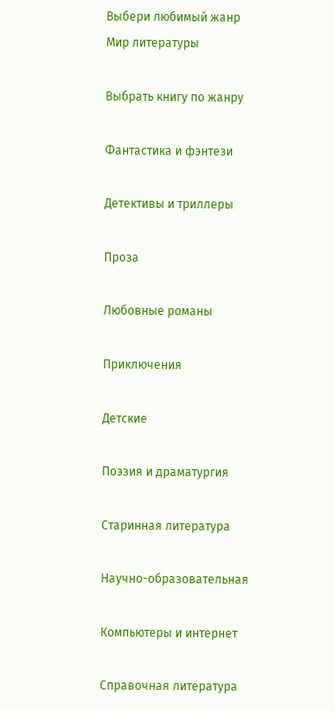Выбери любимый жанр
Мир литературы

Выбрать книгу по жанру

Фантастика и фэнтези

Детективы и триллеры

Проза

Любовные романы

Приключения

Детские

Поэзия и драматургия

Старинная литература

Научно-образовательная

Компьютеры и интернет

Справочная литература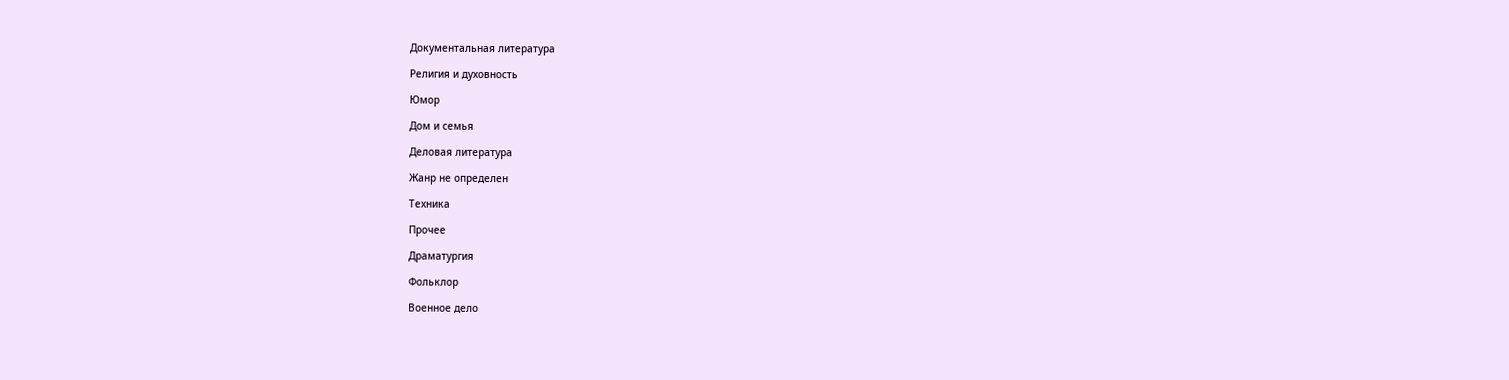Документальная литература

Религия и духовность

Юмор

Дом и семья

Деловая литература

Жанр не определен

Техника

Прочее

Драматургия

Фольклор

Военное дело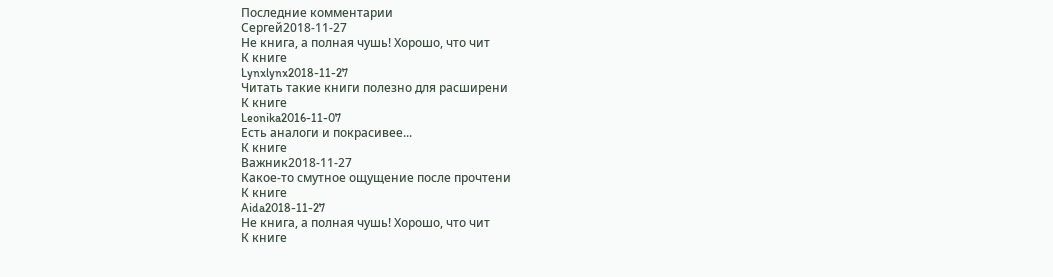Последние комментарии
Сергей2018-11-27
Не книга, а полная чушь! Хорошо, что чит
К книге
Lynxlynx2018-11-27
Читать такие книги полезно для расширени
К книге
Leonika2016-11-07
Есть аналоги и покрасивее...
К книге
Важник2018-11-27
Какое-то смутное ощущение после прочтени
К книге
Aida2018-11-27
Не книга, а полная чушь! Хорошо, что чит
К книге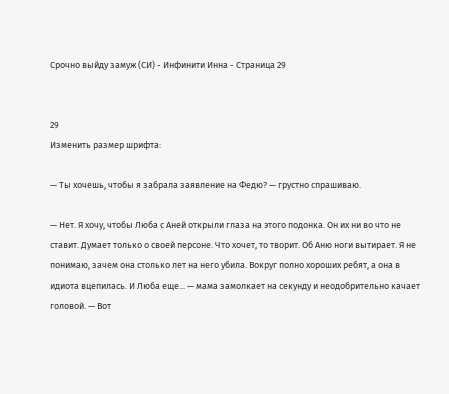Срочно выйду замуж (СИ) - Инфинити Инна - Страница 29


29
Изменить размер шрифта:

— Ты хочешь, чтобы я забрала заявление на Федю? — грустно спрашиваю.

— Нет. Я хочу, чтобы Люба с Аней открыли глаза на этого подонка. Он их ни во что не ставит. Думает только о своей персоне. Что хочет, то творит. Об Аню ноги вытирает. Я не понимаю, зачем она столько лет на него убила. Вокруг полно хороших ребят, а она в идиота вцепилась. И Люба еще... — мама замолкает на секунду и неодобрительно качает головой. — Вот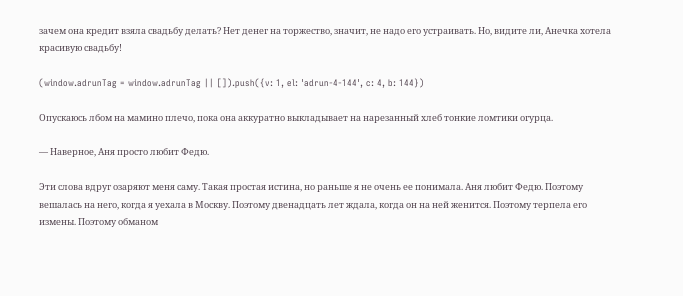зачем она кредит взяла свадьбу делать? Нет денег на торжество, значит, не надо его устраивать. Но, видите ли, Анечка хотела красивую свадьбу!

(window.adrunTag = window.adrunTag || []).push({v: 1, el: 'adrun-4-144', c: 4, b: 144})

Опускаюсь лбом на мамино плечо, пока она аккуратно выкладывает на нарезанный хлеб тонкие ломтики огурца.

— Наверное, Аня просто любит Федю.

Эти слова вдруг озаряют меня саму. Такая простая истина, но раньше я не очень ее понимала. Аня любит Федю. Поэтому вешалась на него, когда я уехала в Москву. Поэтому двенадцать лет ждала, когда он на ней женится. Поэтому терпела его измены. Поэтому обманом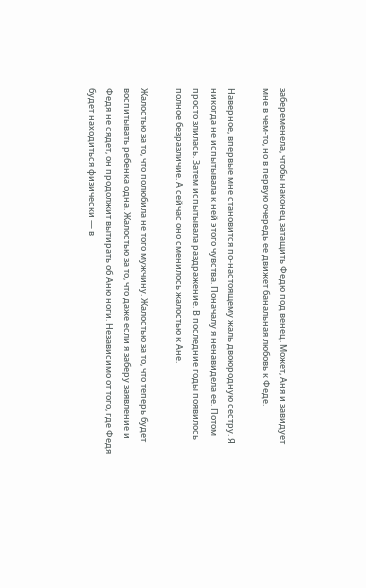забеременела, чтобы наконец затащить Федю под венец. Может, Аня и завидует мне в чем-то, но в первую очередь ее движет банальная любовь к Феде.

Наверное, впервые мне становится по-настоящему жаль двоюродную сестру. Я никогда не испытывала к ней этого чувства. Поначалу я ненавидела ее. Потом просто злилась. Затем испытывала раздражение. В последние годы появилось полное безразличие. А сейчас оно сменилось жалостью к Ане.

Жалостью за то, что полюбила не того мужчину. Жалостью за то, что теперь будет воспитывать ребенка одна. Жалостью за то, что даже если я заберу заявление и Федя не сядет, он продолжит вытирать об Аню ноги. Независимо от того, где Федя будет находиться физически — в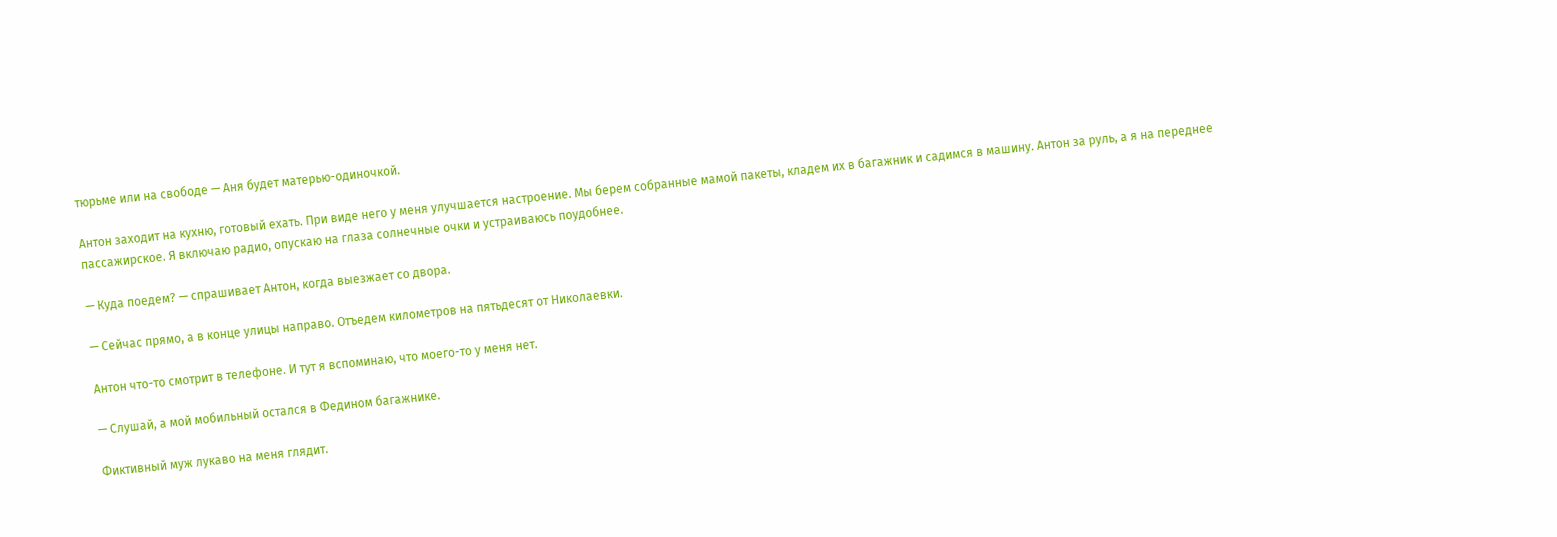тюрьме или на свободе — Аня будет матерью-одиночкой.

Антон заходит на кухню, готовый ехать. При виде него у меня улучшается настроение. Мы берем собранные мамой пакеты, кладем их в багажник и садимся в машину. Антон за руль, а я на переднее пассажирское. Я включаю радио, опускаю на глаза солнечные очки и устраиваюсь поудобнее.

— Куда поедем? — спрашивает Антон, когда выезжает со двора.

— Сейчас прямо, а в конце улицы направо. Отъедем километров на пятьдесят от Николаевки.

Антон что-то смотрит в телефоне. И тут я вспоминаю, что моего-то у меня нет.

— Слушай, а мой мобильный остался в Федином багажнике.

Фиктивный муж лукаво на меня глядит.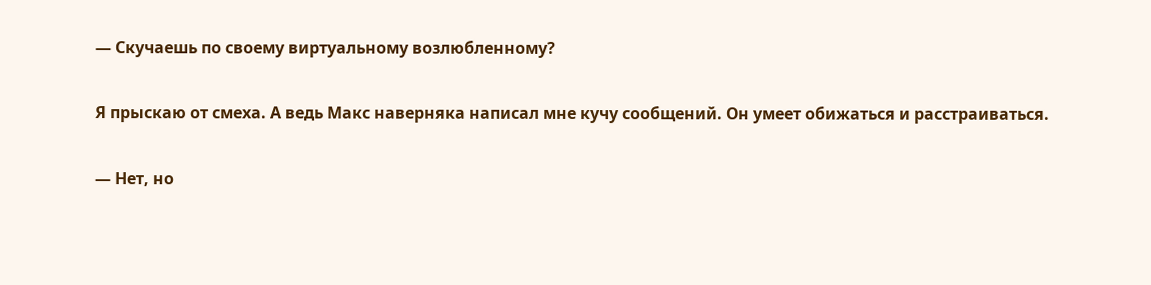— Скучаешь по своему виртуальному возлюбленному?

Я прыскаю от смеха. А ведь Макс наверняка написал мне кучу сообщений. Он умеет обижаться и расстраиваться.

— Нет, но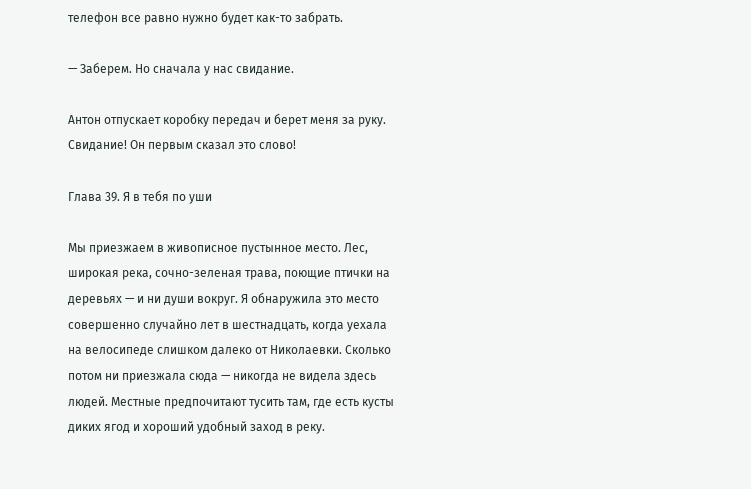телефон все равно нужно будет как-то забрать.

— Заберем. Но сначала у нас свидание.

Антон отпускает коробку передач и берет меня за руку. Свидание! Он первым сказал это слово!

Глава 39. Я в тебя по уши

Мы приезжаем в живописное пустынное место. Лес, широкая река, сочно-зеленая трава, поющие птички на деревьях — и ни души вокруг. Я обнаружила это место совершенно случайно лет в шестнадцать, когда уехала на велосипеде слишком далеко от Николаевки. Сколько потом ни приезжала сюда — никогда не видела здесь людей. Местные предпочитают тусить там, где есть кусты диких ягод и хороший удобный заход в реку.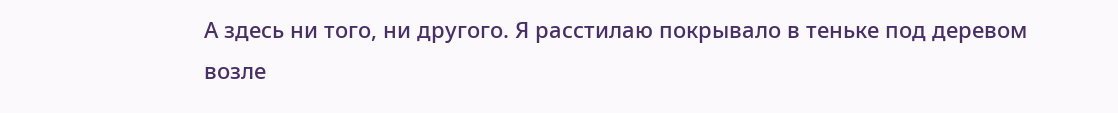А здесь ни того, ни другого. Я расстилаю покрывало в теньке под деревом возле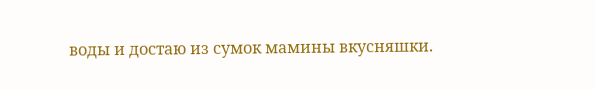воды и достаю из сумок мамины вкусняшки.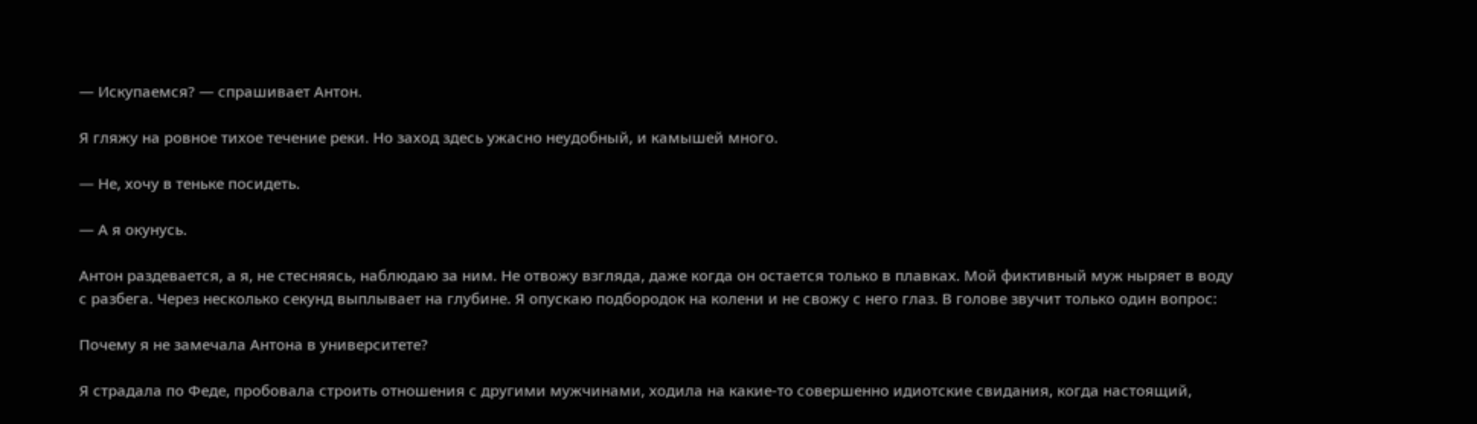— Искупаемся? — спрашивает Антон.

Я гляжу на ровное тихое течение реки. Но заход здесь ужасно неудобный, и камышей много.

— Не, хочу в теньке посидеть.

— А я окунусь.

Антон раздевается, а я, не стесняясь, наблюдаю за ним. Не отвожу взгляда, даже когда он остается только в плавках. Мой фиктивный муж ныряет в воду с разбега. Через несколько секунд выплывает на глубине. Я опускаю подбородок на колени и не свожу с него глаз. В голове звучит только один вопрос:

Почему я не замечала Антона в университете?

Я страдала по Феде, пробовала строить отношения с другими мужчинами, ходила на какие-то совершенно идиотские свидания, когда настоящий,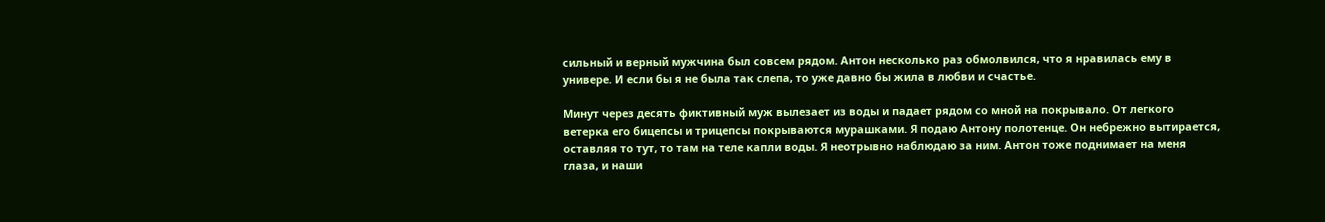сильный и верный мужчина был совсем рядом. Антон несколько раз обмолвился, что я нравилась ему в универе. И если бы я не была так слепа, то уже давно бы жила в любви и счастье.

Минут через десять фиктивный муж вылезает из воды и падает рядом со мной на покрывало. От легкого ветерка его бицепсы и трицепсы покрываются мурашками. Я подаю Антону полотенце. Он небрежно вытирается, оставляя то тут, то там на теле капли воды. Я неотрывно наблюдаю за ним. Антон тоже поднимает на меня глаза, и наши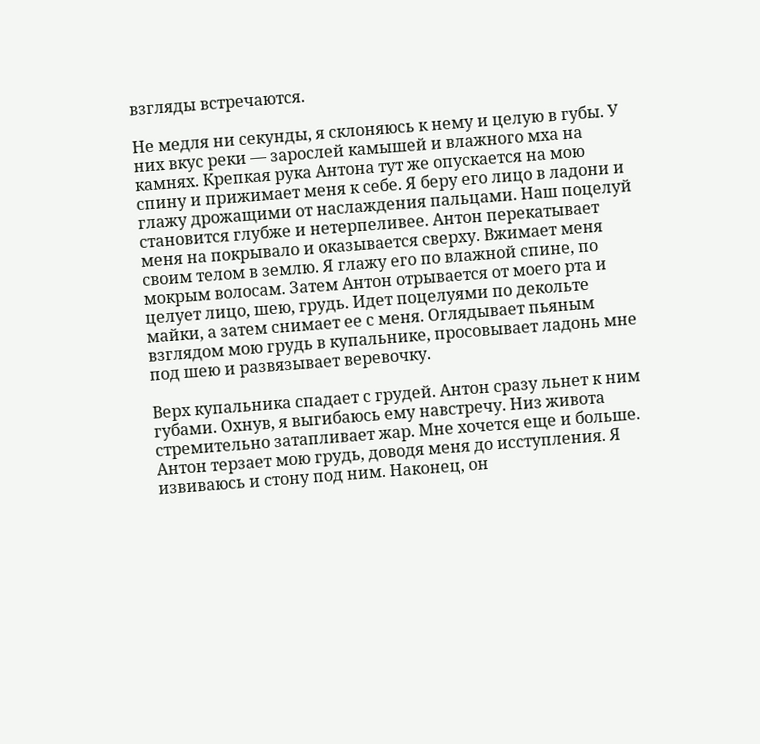взгляды встречаются.

Не медля ни секунды, я склоняюсь к нему и целую в губы. У них вкус реки — зарослей камышей и влажного мха на камнях. Крепкая рука Антона тут же опускается на мою спину и прижимает меня к себе. Я беру его лицо в ладони и глажу дрожащими от наслаждения пальцами. Наш поцелуй становится глубже и нетерпеливее. Антон перекатывает меня на покрывало и оказывается сверху. Вжимает меня своим телом в землю. Я глажу его по влажной спине, по мокрым волосам. Затем Антон отрывается от моего рта и целует лицо, шею, грудь. Идет поцелуями по декольте майки, а затем снимает ее с меня. Оглядывает пьяным взглядом мою грудь в купальнике, просовывает ладонь мне под шею и развязывает веревочку.

Верх купальника спадает с грудей. Антон сразу льнет к ним губами. Охнув, я выгибаюсь ему навстречу. Низ живота стремительно затапливает жар. Мне хочется еще и больше. Антон терзает мою грудь, доводя меня до исступления. Я извиваюсь и стону под ним. Наконец, он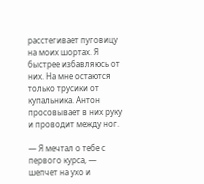расстегивает пуговицу на моих шортах. Я быстрее избавляюсь от них. На мне остаются только трусики от купальника. Антон просовывает в них руку и проводит между ног.

— Я мечтал о тебе с первого курса, — шепчет на ухо и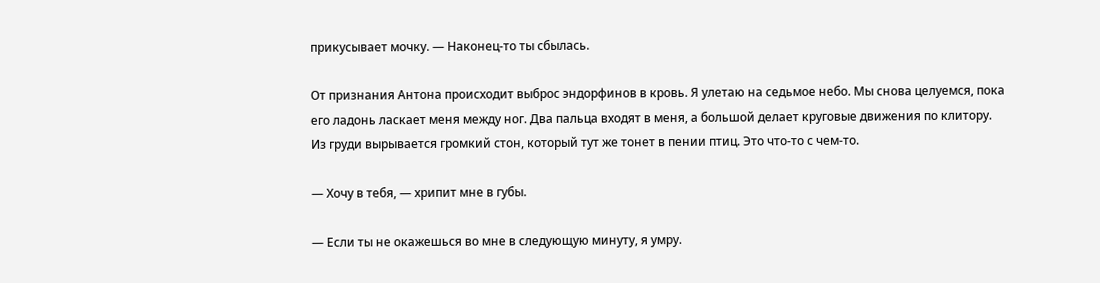прикусывает мочку. — Наконец-то ты сбылась.

От признания Антона происходит выброс эндорфинов в кровь. Я улетаю на седьмое небо. Мы снова целуемся, пока его ладонь ласкает меня между ног. Два пальца входят в меня, а большой делает круговые движения по клитору. Из груди вырывается громкий стон, который тут же тонет в пении птиц. Это что-то с чем-то.

— Хочу в тебя, — хрипит мне в губы.

— Если ты не окажешься во мне в следующую минуту, я умру.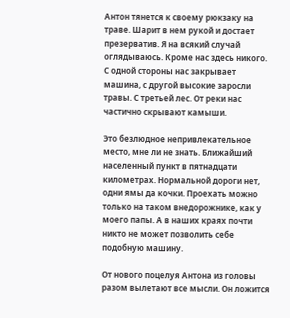Антон тянется к своему рюкзаку на траве. Шарит в нем рукой и достает презерватив. Я на всякий случай оглядываюсь. Кроме нас здесь никого. С одной стороны нас закрывает машина, с другой высокие заросли травы. С третьей лес. От реки нас частично скрывают камыши.

Это безлюдное непривлекательное место, мне ли не знать. Ближайший населенный пункт в пятнадцати километрах. Нормальной дороги нет, одни ямы да кочки. Проехать можно только на таком внедорожнике, как у моего папы. А в наших краях почти никто не может позволить себе подобную машину.

От нового поцелуя Антона из головы разом вылетают все мысли. Он ложится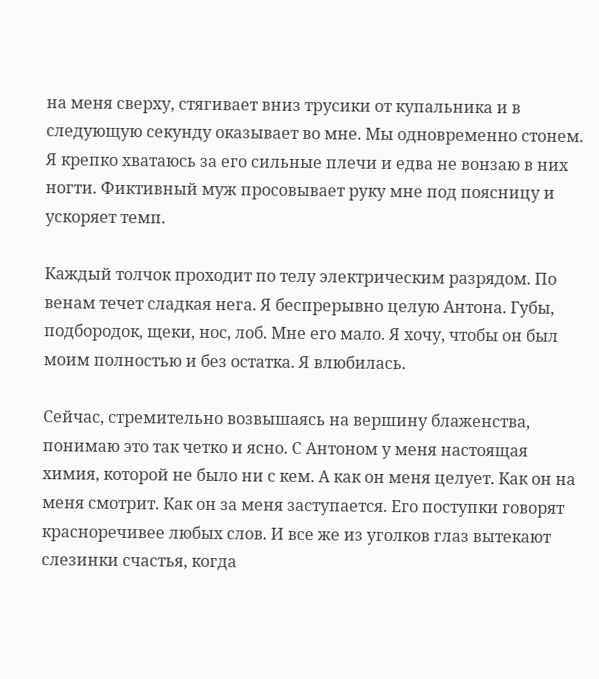на меня сверху, стягивает вниз трусики от купальника и в следующую секунду оказывает во мне. Мы одновременно стонем. Я крепко хватаюсь за его сильные плечи и едва не вонзаю в них ногти. Фиктивный муж просовывает руку мне под поясницу и ускоряет темп.

Каждый толчок проходит по телу электрическим разрядом. По венам течет сладкая нега. Я беспрерывно целую Антона. Губы, подбородок, щеки, нос, лоб. Мне его мало. Я хочу, чтобы он был моим полностью и без остатка. Я влюбилась.

Сейчас, стремительно возвышаясь на вершину блаженства, понимаю это так четко и ясно. С Антоном у меня настоящая химия, которой не было ни с кем. А как он меня целует. Как он на меня смотрит. Как он за меня заступается. Его поступки говорят красноречивее любых слов. И все же из уголков глаз вытекают слезинки счастья, когда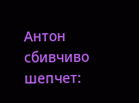Антон сбивчиво шепчет: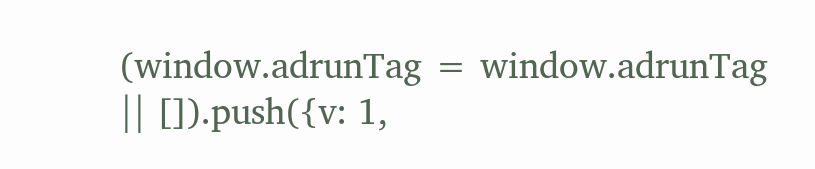(window.adrunTag = window.adrunTag || []).push({v: 1,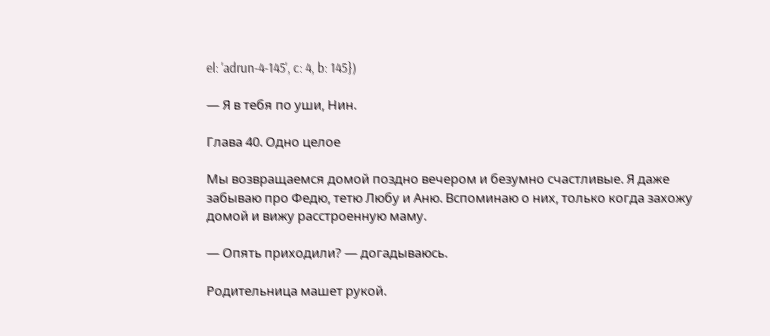el: 'adrun-4-145', c: 4, b: 145})

— Я в тебя по уши, Нин.

Глава 40. Одно целое

Мы возвращаемся домой поздно вечером и безумно счастливые. Я даже забываю про Федю, тетю Любу и Аню. Вспоминаю о них, только когда захожу домой и вижу расстроенную маму.

— Опять приходили? — догадываюсь.

Родительница машет рукой.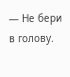— Не бери в голову.